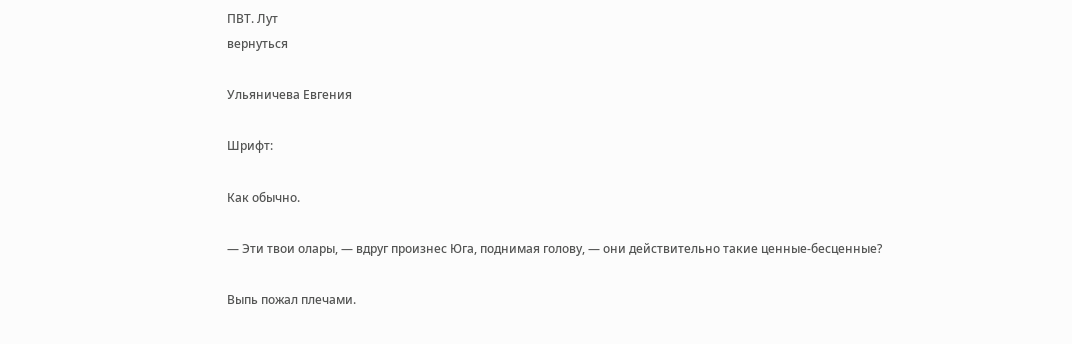ПВТ. Лут
вернуться

Ульяничева Евгения

Шрифт:

Как обычно.

— Эти твои олары, — вдруг произнес Юга, поднимая голову, — они действительно такие ценные-бесценные?

Выпь пожал плечами.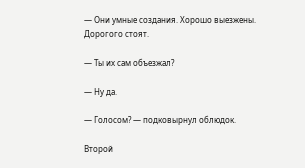— Они умные создания. Хорошо выезжены. Дорогого стоят.

— Ты их сам объезжал?

— Ну да.

— Голосом? — подковырнул облюдок.

Второй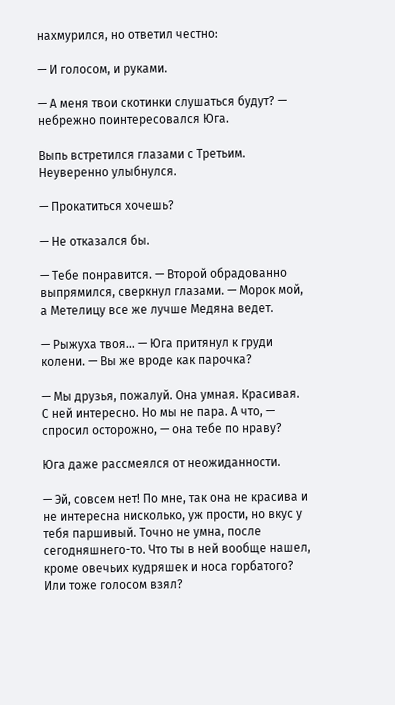нахмурился, но ответил честно:

— И голосом, и руками.

— А меня твои скотинки слушаться будут? — небрежно поинтересовался Юга.

Выпь встретился глазами с Третьим. Неуверенно улыбнулся.

— Прокатиться хочешь?

— Не отказался бы.

— Тебе понравится. — Второй обрадованно выпрямился, сверкнул глазами. — Морок мой, а Метелицу все же лучше Медяна ведет.

— Рыжуха твоя... — Юга притянул к груди колени. — Вы же вроде как парочка?

— Мы друзья, пожалуй. Она умная. Красивая. С ней интересно. Но мы не пара. А что, — спросил осторожно, — она тебе по нраву?

Юга даже рассмеялся от неожиданности.

— Эй, совсем нет! По мне, так она не красива и не интересна нисколько, уж прости, но вкус у тебя паршивый. Точно не умна, после сегодняшнего-то. Что ты в ней вообще нашел, кроме овечьих кудряшек и носа горбатого? Или тоже голосом взял?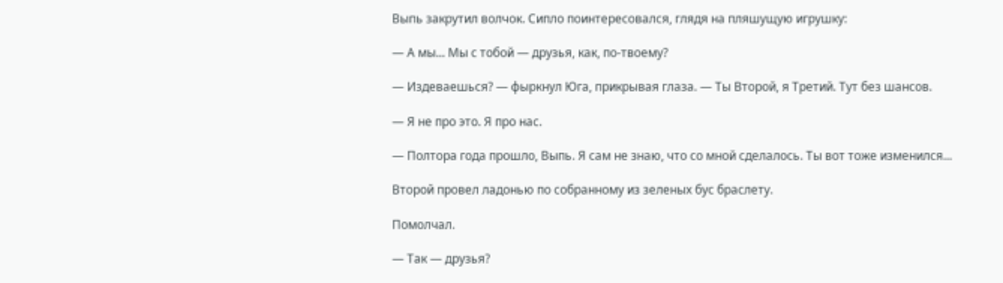Выпь закрутил волчок. Сипло поинтересовался, глядя на пляшущую игрушку:

— А мы... Мы с тобой — друзья, как, по-твоему?

— Издеваешься? — фыркнул Юга, прикрывая глаза. — Ты Второй, я Третий. Тут без шансов.

— Я не про это. Я про нас.

— Полтора года прошло, Выпь. Я сам не знаю, что со мной сделалось. Ты вот тоже изменился...

Второй провел ладонью по собранному из зеленых бус браслету.

Помолчал.

— Так — друзья?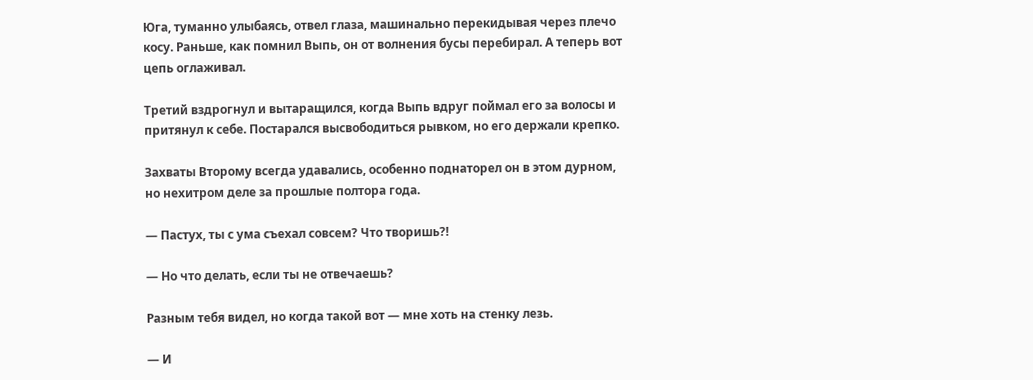Юга, туманно улыбаясь, отвел глаза, машинально перекидывая через плечо косу. Раньше, как помнил Выпь, он от волнения бусы перебирал. А теперь вот цепь оглаживал.

Третий вздрогнул и вытаращился, когда Выпь вдруг поймал его за волосы и притянул к себе. Постарался высвободиться рывком, но его держали крепко.

Захваты Второму всегда удавались, особенно поднаторел он в этом дурном, но нехитром деле за прошлые полтора года.

— Пастух, ты с ума съехал совсем? Что творишь?!

— Но что делать, если ты не отвечаешь?

Разным тебя видел, но когда такой вот — мне хоть на стенку лезь.

— И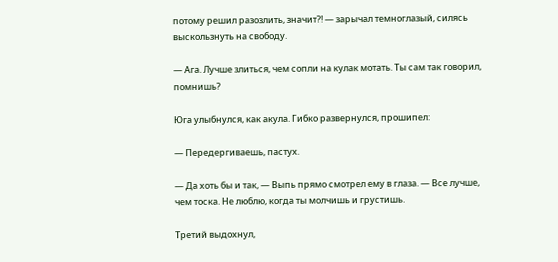потому решил разозлить, значит?! — зарычал темноглазый, силясь выскользнуть на свободу.

— Ага. Лучше злиться, чем сопли на кулак мотать. Ты сам так говорил, помнишь?

Юга улыбнулся, как акула. Гибко развернулся, прошипел:

— Передергиваешь, пастух.

— Да хоть бы и так, — Выпь прямо смотрел ему в глаза. — Все лучше, чем тоска. Не люблю, когда ты молчишь и грустишь.

Третий выдохнул,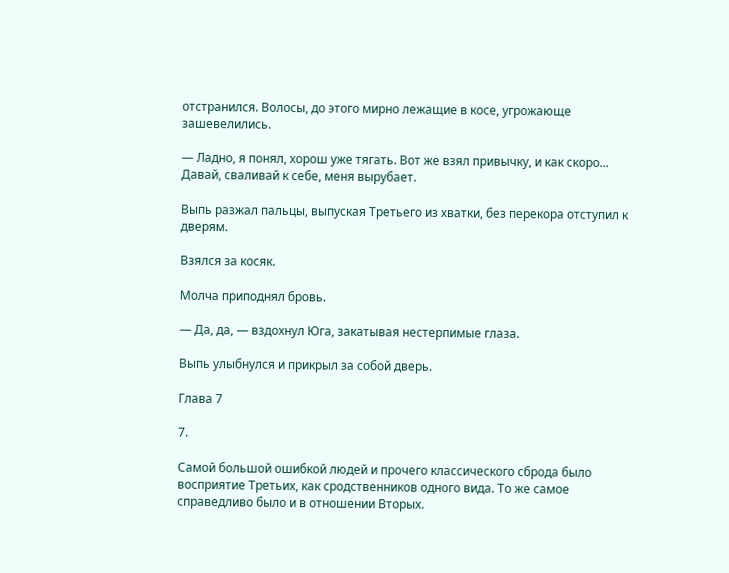отстранился. Волосы, до этого мирно лежащие в косе, угрожающе зашевелились.

— Ладно, я понял, хорош уже тягать. Вот же взял привычку, и как скоро... Давай, сваливай к себе, меня вырубает.

Выпь разжал пальцы, выпуская Третьего из хватки, без перекора отступил к дверям.

Взялся за косяк.

Молча приподнял бровь.

— Да, да, — вздохнул Юга, закатывая нестерпимые глаза.

Выпь улыбнулся и прикрыл за собой дверь.

Глава 7

7.

Самой большой ошибкой людей и прочего классического сброда было восприятие Третьих, как сродственников одного вида. То же самое справедливо было и в отношении Вторых.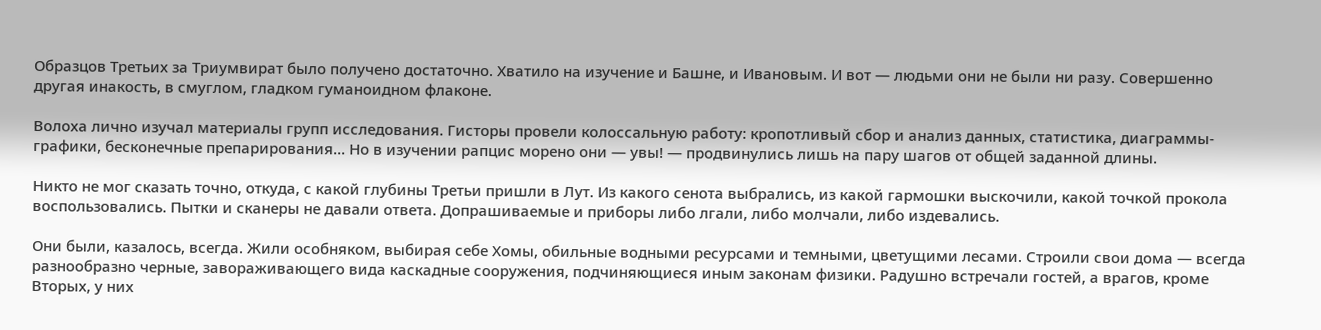Образцов Третьих за Триумвират было получено достаточно. Хватило на изучение и Башне, и Ивановым. И вот — людьми они не были ни разу. Совершенно другая инакость, в смуглом, гладком гуманоидном флаконе.

Волоха лично изучал материалы групп исследования. Гисторы провели колоссальную работу: кропотливый сбор и анализ данных, статистика, диаграммы-графики, бесконечные препарирования... Но в изучении рапцис морено они — увы! — продвинулись лишь на пару шагов от общей заданной длины.

Никто не мог сказать точно, откуда, с какой глубины Третьи пришли в Лут. Из какого сенота выбрались, из какой гармошки выскочили, какой точкой прокола воспользовались. Пытки и сканеры не давали ответа. Допрашиваемые и приборы либо лгали, либо молчали, либо издевались.

Они были, казалось, всегда. Жили особняком, выбирая себе Хомы, обильные водными ресурсами и темными, цветущими лесами. Строили свои дома — всегда разнообразно черные, завораживающего вида каскадные сооружения, подчиняющиеся иным законам физики. Радушно встречали гостей, а врагов, кроме Вторых, у них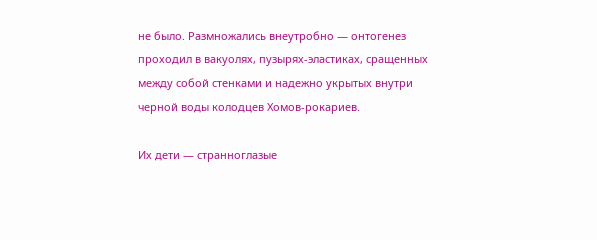не было. Размножались внеутробно — онтогенез проходил в вакуолях, пузырях-эластиках, сращенных между собой стенками и надежно укрытых внутри черной воды колодцев Хомов-рокариев.

Их дети — странноглазые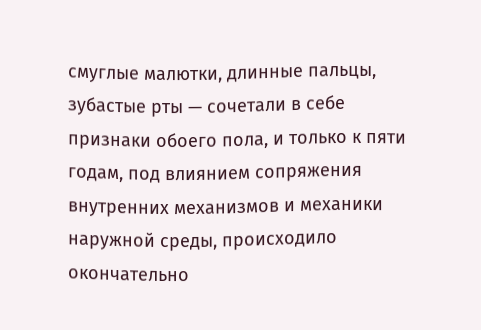смуглые малютки, длинные пальцы, зубастые рты — сочетали в себе признаки обоего пола, и только к пяти годам, под влиянием сопряжения внутренних механизмов и механики наружной среды, происходило окончательно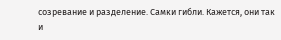созревание и разделение. Самки гибли. Кажется, они так и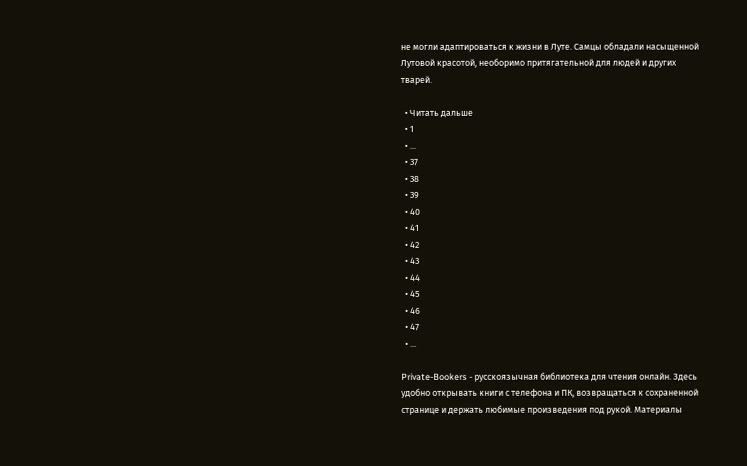не могли адаптироваться к жизни в Луте. Самцы обладали насыщенной Лутовой красотой, необоримо притягательной для людей и других тварей.

  • Читать дальше
  • 1
  • ...
  • 37
  • 38
  • 39
  • 40
  • 41
  • 42
  • 43
  • 44
  • 45
  • 46
  • 47
  • ...

Private-Bookers - русскоязычная библиотека для чтения онлайн. Здесь удобно открывать книги с телефона и ПК, возвращаться к сохраненной странице и держать любимые произведения под рукой. Материалы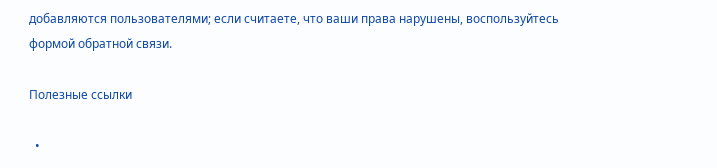добавляются пользователями; если считаете, что ваши права нарушены, воспользуйтесь формой обратной связи.

Полезные ссылки

  •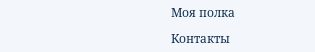Моя полка

Контакты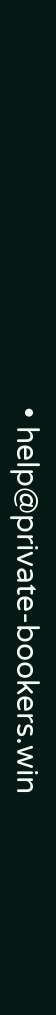• help@private-bookers.win